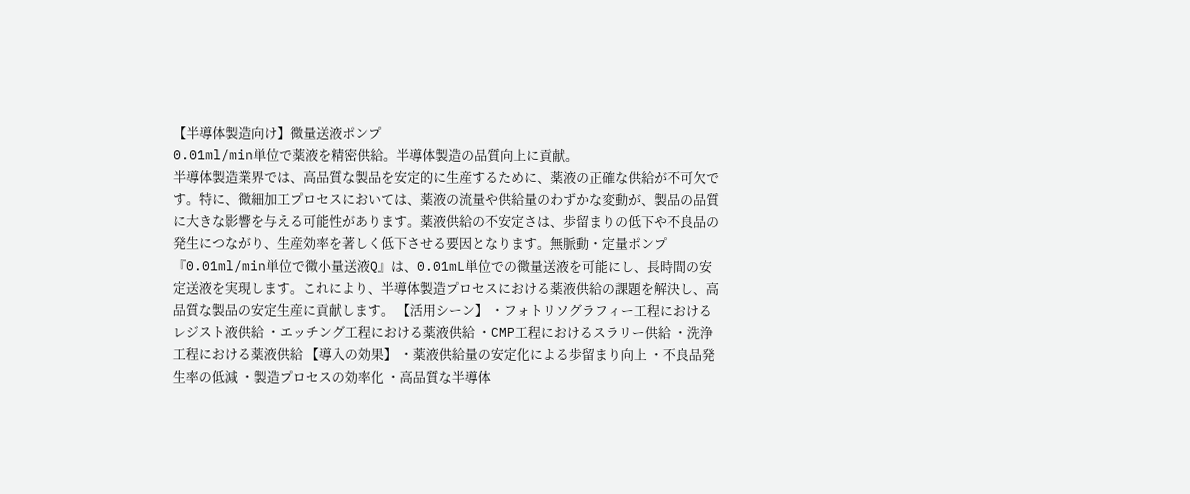【半導体製造向け】微量送液ポンプ
0.01ml/min単位で薬液を精密供給。半導体製造の品質向上に貢献。
半導体製造業界では、高品質な製品を安定的に生産するために、薬液の正確な供給が不可欠です。特に、微細加工プロセスにおいては、薬液の流量や供給量のわずかな変動が、製品の品質に大きな影響を与える可能性があります。薬液供給の不安定さは、歩留まりの低下や不良品の発生につながり、生産効率を著しく低下させる要因となります。無脈動・定量ポンプ『0.01ml/min単位で微小量送液Q』は、0.01mL単位での微量送液を可能にし、長時間の安定送液を実現します。これにより、半導体製造プロセスにおける薬液供給の課題を解決し、高品質な製品の安定生産に貢献します。 【活用シーン】 ・フォトリソグラフィー工程におけるレジスト液供給 ・エッチング工程における薬液供給 ・CMP工程におけるスラリー供給 ・洗浄工程における薬液供給 【導入の効果】 ・薬液供給量の安定化による歩留まり向上 ・不良品発生率の低減 ・製造プロセスの効率化 ・高品質な半導体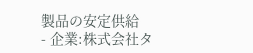製品の安定供給
- 企業:株式会社タ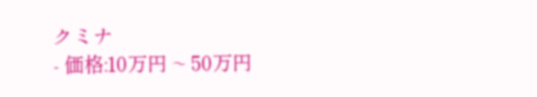クミナ
- 価格:10万円 ~ 50万円